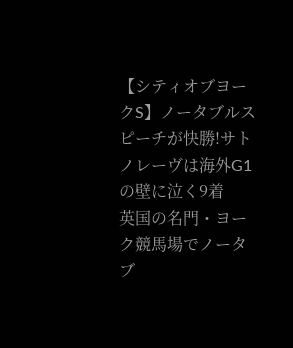【シティオブヨークS】ノータブルスピーチが快勝!サトノレーヴは海外G1の壁に泣く9着
英国の名門・ヨーク競馬場でノータブ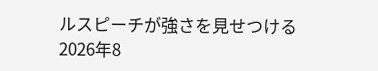ルスピーチが強さを見せつける
2026年8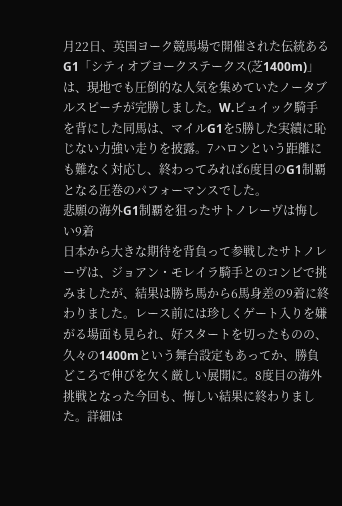月22日、英国ヨーク競馬場で開催された伝統あるG1「シティオブヨークステークス(芝1400m)」は、現地でも圧倒的な人気を集めていたノータブルスピーチが完勝しました。W.ビュイック騎手を背にした同馬は、マイルG1を5勝した実績に恥じない力強い走りを披露。7ハロンという距離にも難なく対応し、終わってみれば6度目のG1制覇となる圧巻のパフォーマンスでした。
悲願の海外G1制覇を狙ったサトノレーヴは悔しい9着
日本から大きな期待を背負って参戦したサトノレーヴは、ジョアン・モレイラ騎手とのコンビで挑みましたが、結果は勝ち馬から6馬身差の9着に終わりました。レース前には珍しくゲート入りを嫌がる場面も見られ、好スタートを切ったものの、久々の1400mという舞台設定もあってか、勝負どころで伸びを欠く厳しい展開に。8度目の海外挑戦となった今回も、悔しい結果に終わりました。詳細は